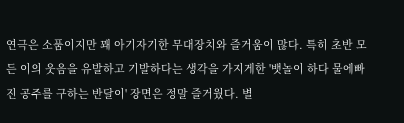연극은 소품이지만 꽤 아기자기한 무대장치와 즐거움이 많다. 특히 초반 모든 이의 웃음을 유발하고 기발하다는 생각을 가지게한 '뱃놀이 하다 물에빠진 공주를 구하는 반달이' 장면은 정말 즐거웠다. 별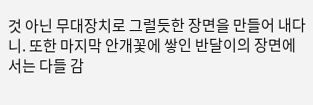것 아닌 무대장치로 그럴듯한 장면을 만들어 내다니. 또한 마지막 안개꽃에 쌓인 반달이의 장면에서는 다들 감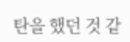탄을 했던 것 같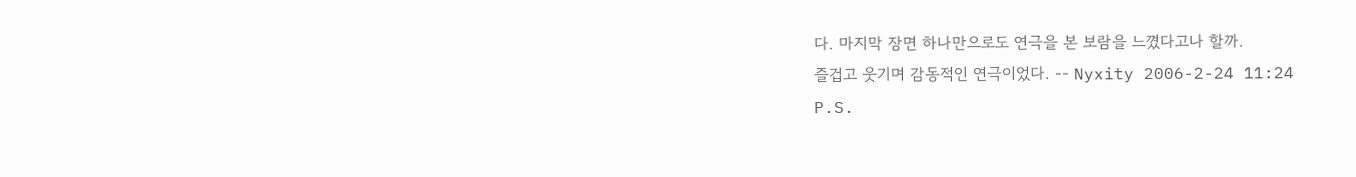다. 마지막 장면 하나만으로도 연극을 본 보람을 느꼈다고나 할까.
즐겁고 웃기며 감동적인 연극이었다. -- Nyxity 2006-2-24 11:24
P.S.